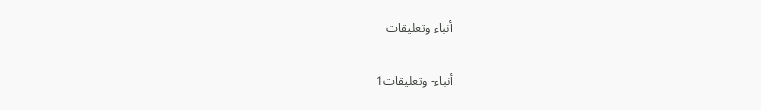أنباء وتعليقات

أنباء- وتعليقات1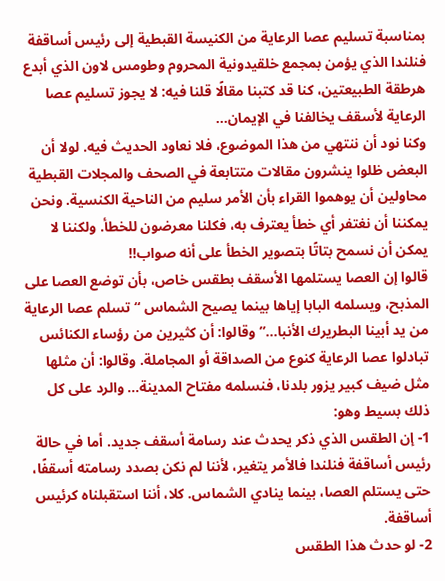بمناسبة تسليم عصا الرعاية من الكنيسة القبطية إلى رئيس أساقفة فنلندا الذي يؤمن بمجمع خلقيدونية المحروم وطومس لاون الذي أبدع هرطقة الطبيعتين، كنا قد كتبنا مقالًا قلنا فيه: لا يجوز تسليم عصا الرعاية لأسقف يخالفنا في الإيمان…
وكنا نود أن ننتهي من هذا الموضوع، فلا نعاود الحديث فيه. لولا أن البعض ظلوا ينشرون مقالات متتابعة في الصحف والمجلات القبطية محاولين أن يوهموا القراء بأن الأمر سليم من الناحية الكنسية. ونحن يمكننا أن نغتفر أي خطأ يعترف به، فكلنا معرضون للخطأ. ولكننا لا يمكن أن نسمح بتاتًا بتصوير الخطأ على أنه صواب!!
قالوا إن العصا يستلمها الأسقف بطقس خاص، بأن توضع العصا على المذبح، ويسلمه البابا إياها بينما يصيح الشماس “تسلم عصا الرعاية من يد أبينا البطريرك الأنبا…” وقالوا: أن كثيرين من رؤساء الكنائس تبادلوا عصا الرعاية كنوع من الصداقة أو المجاملة. وقالوا: أن مثلها مثل ضيف كبير يزور بلدنا، فنسلمه مفتاح المدينة… والرد على كل ذلك بسيط وهو:
1- إن الطقس الذي ذكر يحدث عند رسامة أسقف جديد. أما في حالة رئيس أساقفة فنلندا فالأمر يتغير، لأننا لم نكن بصدد رسامته أسقفًا، حتى يستلم العصا، بينما ينادي الشماس. كلا، أننا استقبلناه كرئيس أساقفة.
2- لو حدث هذا الطقس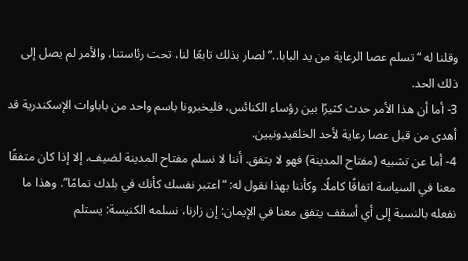وقلنا له “تسلم عصا الرعاية من يد البابا..” لصار بذلك تابعًا لنا، تحت رئاستنا، والأمر لم يصل إلى ذلك الحد.
3- أما أن هذا الأمر حدث كثيرًا بين رؤساء الكنائس، فليخبرونا باسم واحد من باباوات الإسكندرية قد أهدى من قبل عصا رعاية لأحد الخلقيدونيين.
4- أما عن تشبيه (مفتاح المدينة) فهو لا يتفق. أننا لا نسلم مفتاح المدينة لضيف، إلا إذا كان متفقًا معنا في السياسة اتفاقًا كاملًا. وكأننا بهذا نقول له: “اعتبر نفسك كأنك في بلدك تمامًا”. وهذا ما نفعله بالنسبة إلى أي أسقف يتفق معنا في الإيمان: إن زارنا، نسلمه الكنيسة: يستلم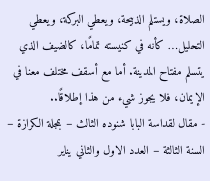الصلاة، ويستلم الذبيحة، ويعطي البركة، ويعطي التحليل… كأنه في كنيسته تمامًا، كالضيف الذي يتسلم مفتاح المدينة. أما مع أسقف مختلف معنا في الإيمان، فلا يجوز شيء من هذا إطلاقًا..
- مقال لقداسة البابا شنوده الثالث – بمجلة الكرازة – السنة الثالثة – العدد الاول والثاني يناير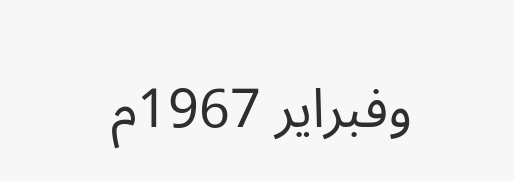وفبراير 1967م